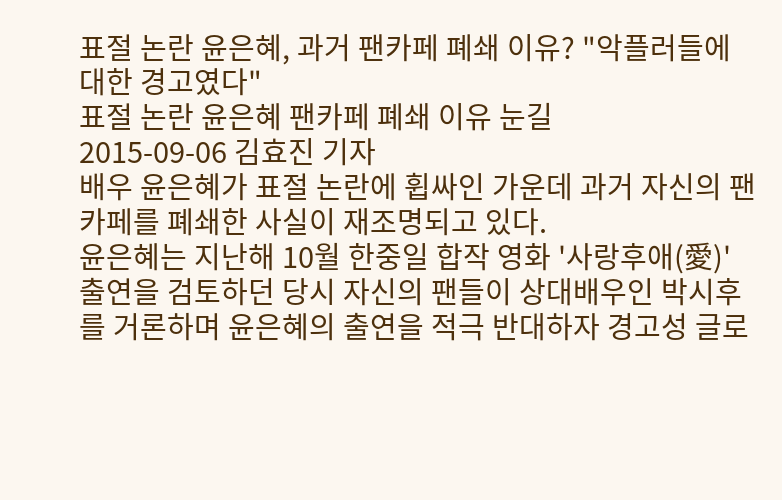표절 논란 윤은혜, 과거 팬카페 폐쇄 이유? "악플러들에 대한 경고였다"
표절 논란 윤은혜 팬카페 폐쇄 이유 눈길
2015-09-06 김효진 기자
배우 윤은혜가 표절 논란에 휩싸인 가운데 과거 자신의 팬카페를 폐쇄한 사실이 재조명되고 있다.
윤은혜는 지난해 10월 한중일 합작 영화 '사랑후애(愛)' 출연을 검토하던 당시 자신의 팬들이 상대배우인 박시후를 거론하며 윤은혜의 출연을 적극 반대하자 경고성 글로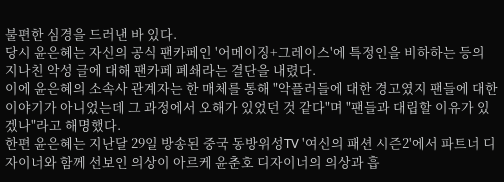불편한 심경을 드러낸 바 있다.
당시 윤은혜는 자신의 공식 팬카페인 '어메이징+그레이스'에 특정인을 비하하는 등의 지나친 악성 글에 대해 팬카페 폐쇄라는 결단을 내렸다.
이에 윤은혜의 소속사 관계자는 한 매체를 통해 "악플러들에 대한 경고였지 팬들에 대한 이야기가 아니었는데 그 과정에서 오해가 있었던 것 같다"며 "팬들과 대립할 이유가 있겠나"라고 해명했다.
한편 윤은혜는 지난달 29일 방송된 중국 동방위성TV '여신의 패션 시즌2'에서 파트너 디자이너와 함께 선보인 의상이 아르케 윤춘호 디자이너의 의상과 흡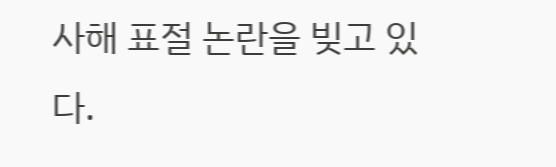사해 표절 논란을 빚고 있다.